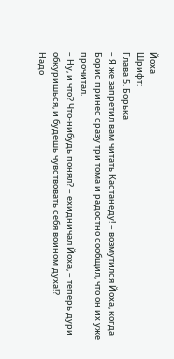Йоха
Шрифт:
Глава 5. Борька
– Я же запретил вам читать Кастанеду! – возмутился Йоха, когда Борис принес сразу три тома и радостно сообщил, что он их уже прочитал.
– Ну, и что? Что-нибудь понял? – ехидничал Йоха, – теперь дури обкуришься, и будешь чувствовать себя воином духа!?
Надо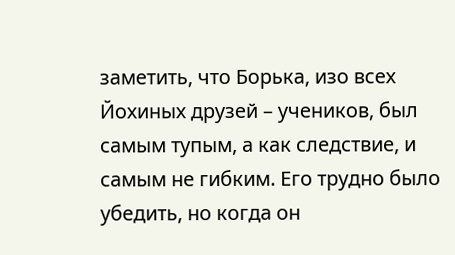заметить, что Борька, изо всех Йохиных друзей – учеников, был самым тупым, а как следствие, и самым не гибким. Его трудно было убедить, но когда он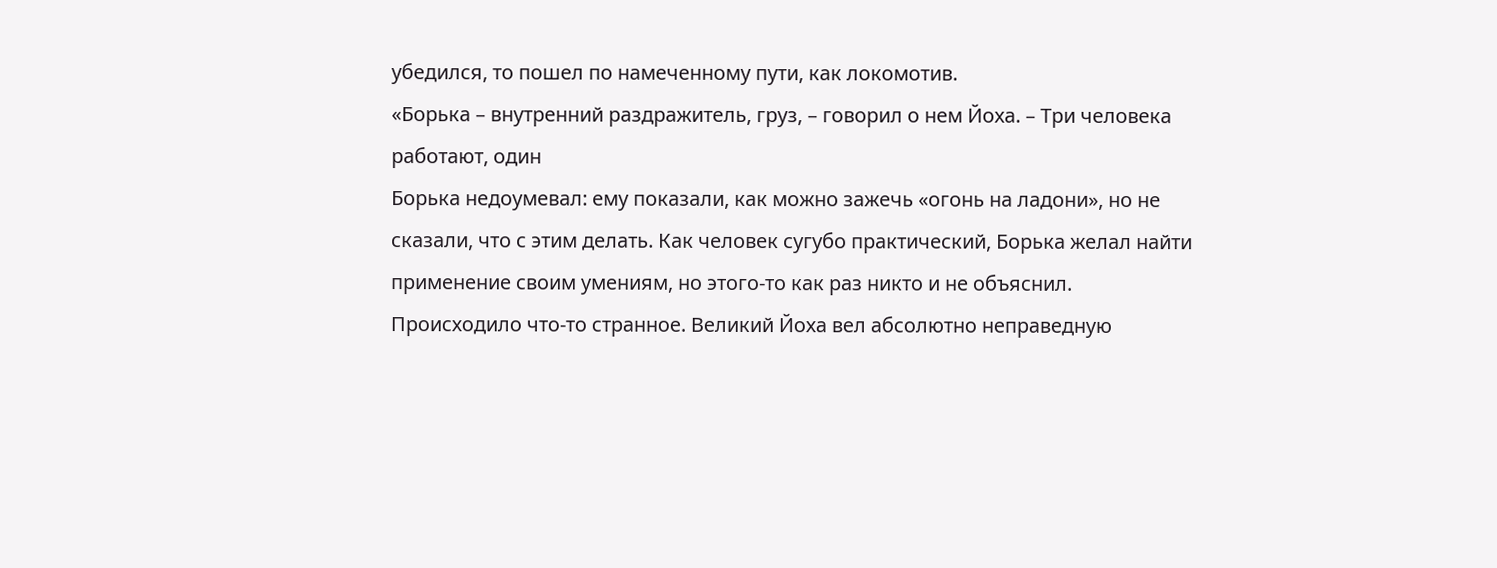убедился, то пошел по намеченному пути, как локомотив.
«Борька – внутренний раздражитель, груз, – говорил о нем Йоха. – Три человека работают, один
Борька недоумевал: ему показали, как можно зажечь «огонь на ладони», но не сказали, что с этим делать. Как человек сугубо практический, Борька желал найти применение своим умениям, но этого-то как раз никто и не объяснил.
Происходило что-то странное. Великий Йоха вел абсолютно неправедную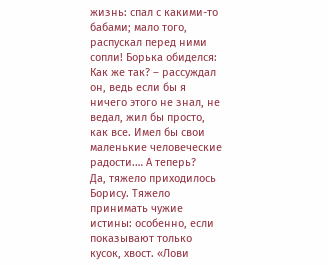жизнь: спал с какими-то бабами; мало того, распускал перед ними сопли! Борька обиделся:
Как же так? – рассуждал он, ведь если бы я ничего этого не знал, не ведал, жил бы просто, как все. Имел бы свои маленькие человеческие радости.… А теперь?
Да, тяжело приходилось Борису. Тяжело принимать чужие истины: особенно, если показывают только кусок, хвост. «Лови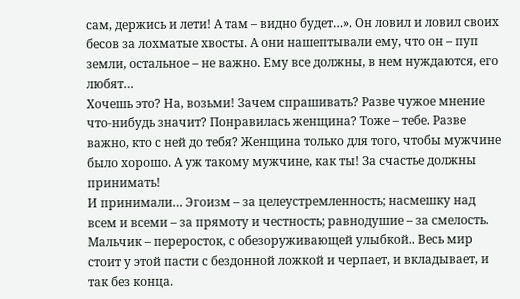сам, держись и лети! А там – видно будет…». Он ловил и ловил своих бесов за лохматые хвосты. А они нашептывали ему, что он – пуп земли, остальное – не важно. Ему все должны, в нем нуждаются, его любят…
Хочешь это? На, возьми! Зачем спрашивать? Разве чужое мнение что-нибудь значит? Понравилась женщина? Тоже – тебе. Разве важно, кто с ней до тебя? Женщина только для того, чтобы мужчине было хорошо. А уж такому мужчине, как ты! За счастье должны принимать!
И принимали… Эгоизм – за целеустремленность; насмешку над всем и всеми – за прямоту и честность; равнодушие – за смелость.
Мальчик – переросток, с обезоруживающей улыбкой.. Весь мир стоит у этой пасти с бездонной ложкой и черпает, и вкладывает, и так без конца.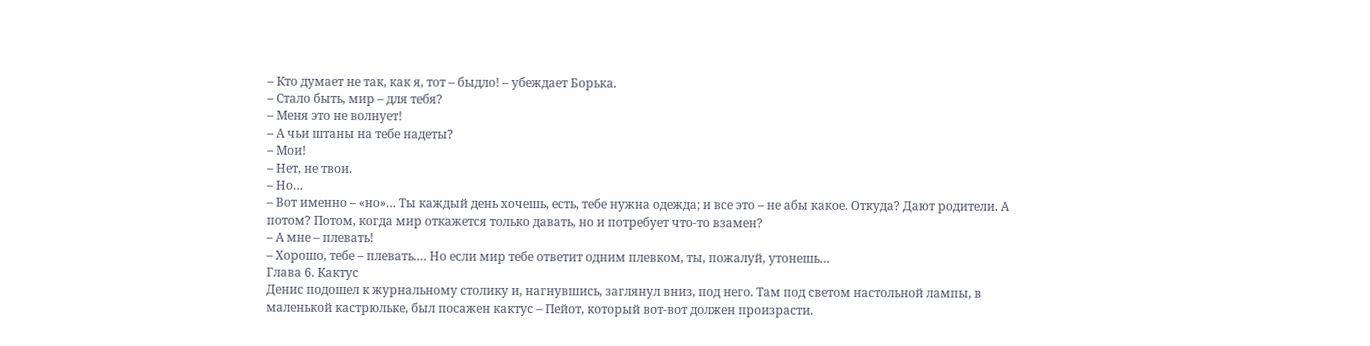– Кто думает не так, как я, тот – быдло! – убеждает Борька.
– Стало быть, мир – для тебя?
– Меня это не волнует!
– А чьи штаны на тебе надеты?
– Мои!
– Нет, не твои.
– Но…
– Вот именно – «но»… Ты каждый день хочешь, есть, тебе нужна одежда; и все это – не абы какое. Откуда? Дают родители. А потом? Потом, когда мир откажется только давать, но и потребует что-то взамен?
– А мне – плевать!
– Хорошо, тебе – плевать.… Но если мир тебе ответит одним плевком, ты, пожалуй, утонешь…
Глава 6. Кактус
Денис подошел к журнальному столику и, нагнувшись, заглянул вниз, под него. Там под светом настольной лампы, в маленькой кастрюльке, был посажен кактус – Пейот, который вот-вот должен произрасти.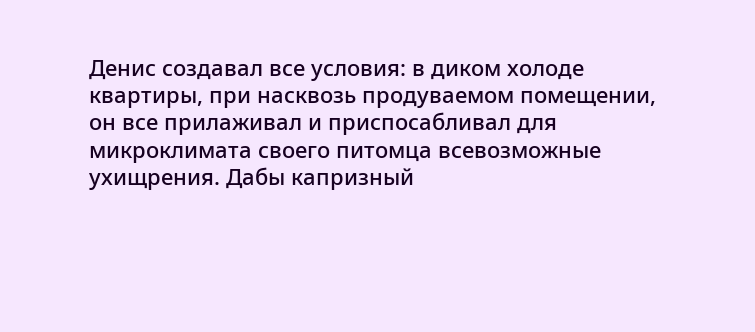Денис создавал все условия: в диком холоде квартиры, при насквозь продуваемом помещении, он все прилаживал и приспосабливал для микроклимата своего питомца всевозможные ухищрения. Дабы капризный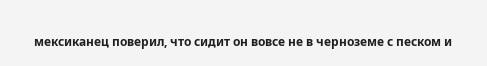мексиканец поверил, что сидит он вовсе не в черноземе с песком и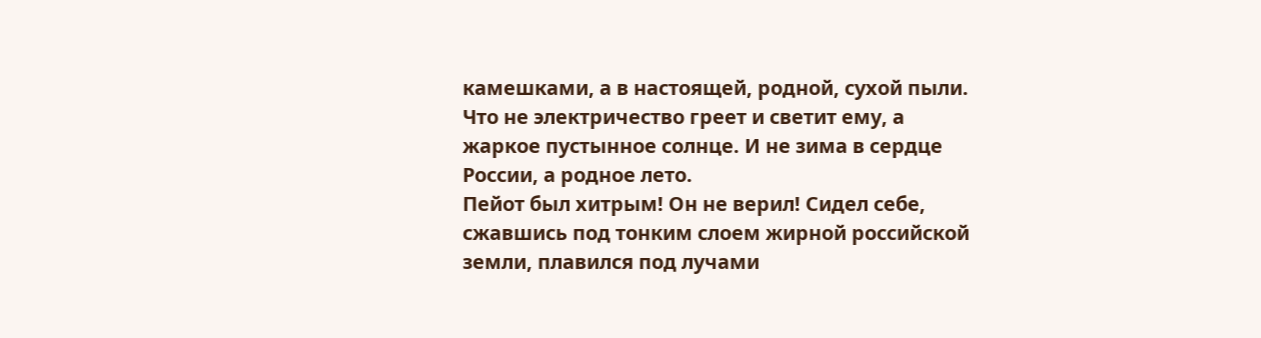камешками, а в настоящей, родной, сухой пыли. Что не электричество греет и светит ему, а жаркое пустынное солнце. И не зима в сердце России, а родное лето.
Пейот был хитрым! Он не верил! Сидел себе, сжавшись под тонким слоем жирной российской земли, плавился под лучами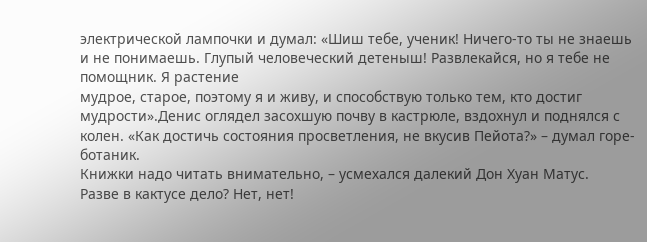электрической лампочки и думал: «Шиш тебе, ученик! Ничего-то ты не знаешь и не понимаешь. Глупый человеческий детеныш! Развлекайся, но я тебе не помощник. Я растение
мудрое, старое, поэтому я и живу, и способствую только тем, кто достиг мудрости».Денис оглядел засохшую почву в кастрюле, вздохнул и поднялся с колен. «Как достичь состояния просветления, не вкусив Пейота?» – думал горе-ботаник.
Книжки надо читать внимательно, – усмехался далекий Дон Хуан Матус.
Разве в кактусе дело? Нет, нет!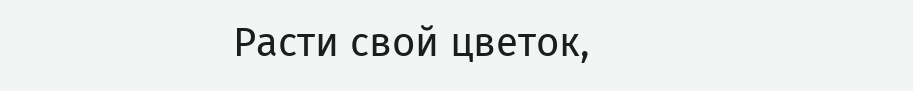Расти свой цветок,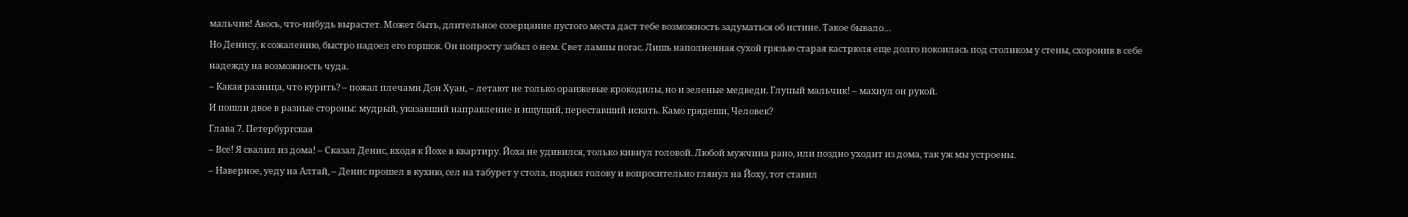мальчик! Авось, что-нибудь вырастет. Может быть, длительное созерцание пустого места даст тебе возможность задуматься об истине. Такое бывало…
Но Денису, к сожалению, быстро надоел его горшок. Он попросту забыл о нем. Свет лампы погас. Лишь наполненная сухой грязью старая кастрюля еще долго покоилась под столиком у стены, схоронив в себе надежду на возможность чуда.
– Какая разница, что курить? – пожал плечами Дон Хуан, – летают не только оранжевые крокодилы, но и зеленые медведи. Глупый мальчик! – махнул он рукой.
И пошли двое в разные стороны: мудрый, указавший направление и ищущий, переставший искать. Камо грядеши, Человек?
Глава 7. Петербургская
– Все! Я свалил из дома! – Сказал Денис, входя к Йохе в квартиру. Йоха не удивился, только кивнул головой. Любой мужчина рано, или поздно уходит из дома, так уж мы устроены.
– Наверное, уеду на Алтай, – Денис прошел в кухню, сел на табурет у стола, поднял голову и вопросительно глянул на Йоху, тот ставил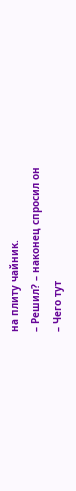на плиту чайник.
– Решил? – наконец спросил он
– Чего тут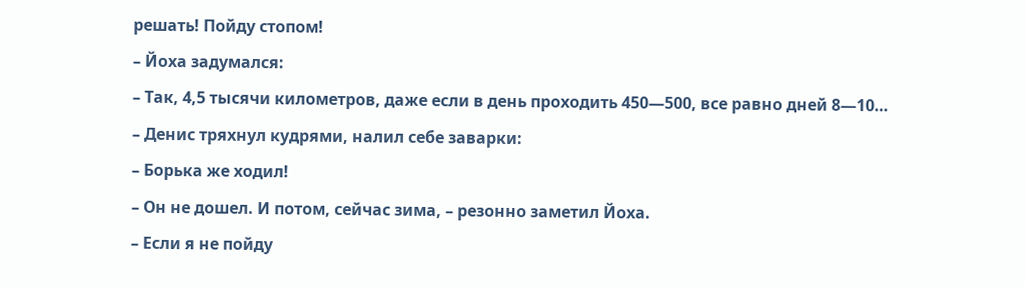решать! Пойду стопом!
– Йоха задумался:
– Так, 4,5 тысячи километров, даже если в день проходить 450—500, все равно дней 8—10…
– Денис тряхнул кудрями, налил себе заварки:
– Борька же ходил!
– Он не дошел. И потом, сейчас зима, – резонно заметил Йоха.
– Если я не пойду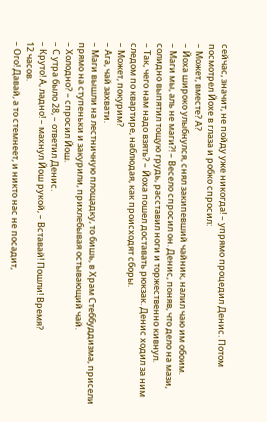сейчас, значит, не пойду уже никогда! – упрямо процедил Денис. Потом посмотрел Йохе в глаза и робко спросил:
– Может, вместе? А?
– Йоха широко улыбнулся, снял закипевший чайник, налил чаю им обоим.
– Маги мы, аль не маги?! – Весело спросил он. Денис, поняв, что дело на мази, солидно выпятил тощую грудь, расставил ноги и торжественно кивнул.
– Так, чего нам надо взять? – Йоха пошел доставать рюкзак. Денис ходил за ним следом по квартире, наблюдая, как происходят сборы.
– Может, покурим?
– Ага, чай захвати.
– Маги вышли на лестничную площадку, то бишь, в Храм Стеббуддизма, присели прямо на ступеньки и закурили, прихлебывая остывающий чай.
– Холодно? – спросил Йош.
– С утра было 28, – ответил Денис.
– Круто! А, ладно! – махнул Йош рукой, – Вставай! Пошли! Время?
12 часов.
– Ого! Давай, а то стемнеет, и никто нас не посадит,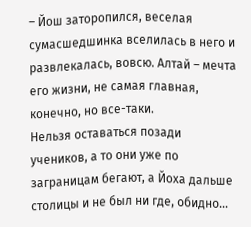– Йош заторопился, веселая сумасшедшинка вселилась в него и развлекалась, вовсю. Алтай – мечта его жизни, не самая главная, конечно, но все-таки.
Нельзя оставаться позади учеников, а то они уже по заграницам бегают, а Йоха дальше столицы и не был ни где, обидно…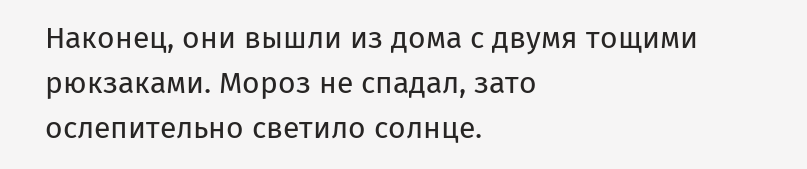Наконец, они вышли из дома с двумя тощими рюкзаками. Мороз не спадал, зато ослепительно светило солнце.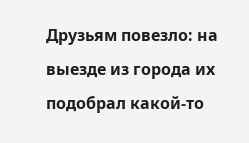Друзьям повезло: на выезде из города их подобрал какой-то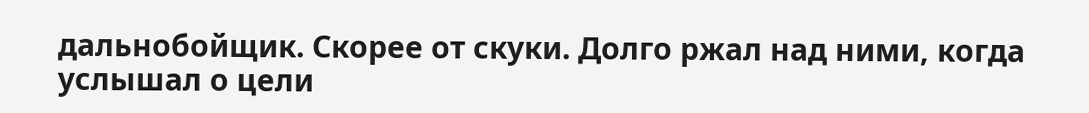дальнобойщик. Скорее от скуки. Долго ржал над ними, когда услышал о цели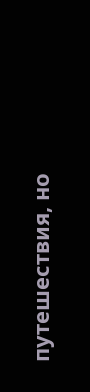путешествия, но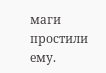маги простили ему.